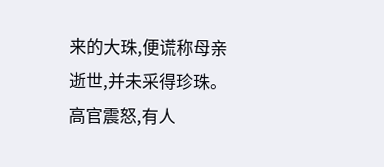来的大珠,便谎称母亲逝世,并未采得珍珠。高官震怒,有人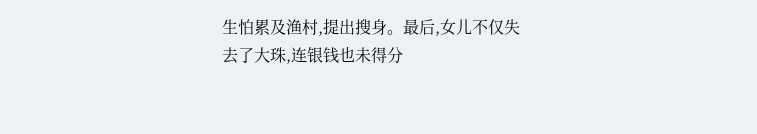生怕累及渔村,提出搜身。最后,女儿不仅失去了大珠,连银钱也未得分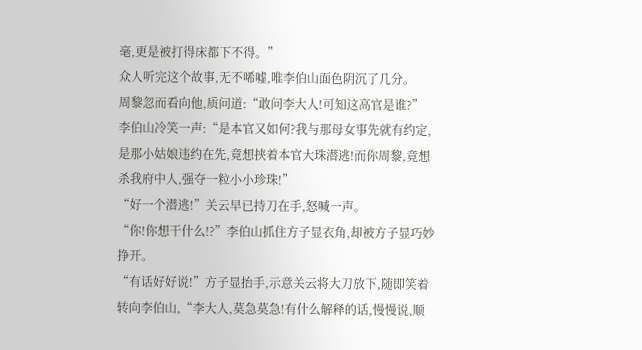毫,更是被打得床都下不得。”
众人听完这个故事,无不唏嘘,唯李伯山面色阴沉了几分。
周黎忽而看向他,质问道:“敢问李大人!可知这高官是谁?”
李伯山冷笑一声:“是本官又如何?我与那母女事先就有约定,是那小姑娘违约在先,竟想挟着本官大珠潜逃!而你周黎,竟想杀我府中人,强夺一粒小小珍珠!”
“好一个潜逃!”关云早已持刀在手,怒喊一声。
“你!你想干什么!?”李伯山抓住方子显衣角,却被方子显巧妙挣开。
“有话好好说!”方子显抬手,示意关云将大刀放下,随即笑着转向李伯山,“李大人,莫急莫急!有什么解释的话,慢慢说,顺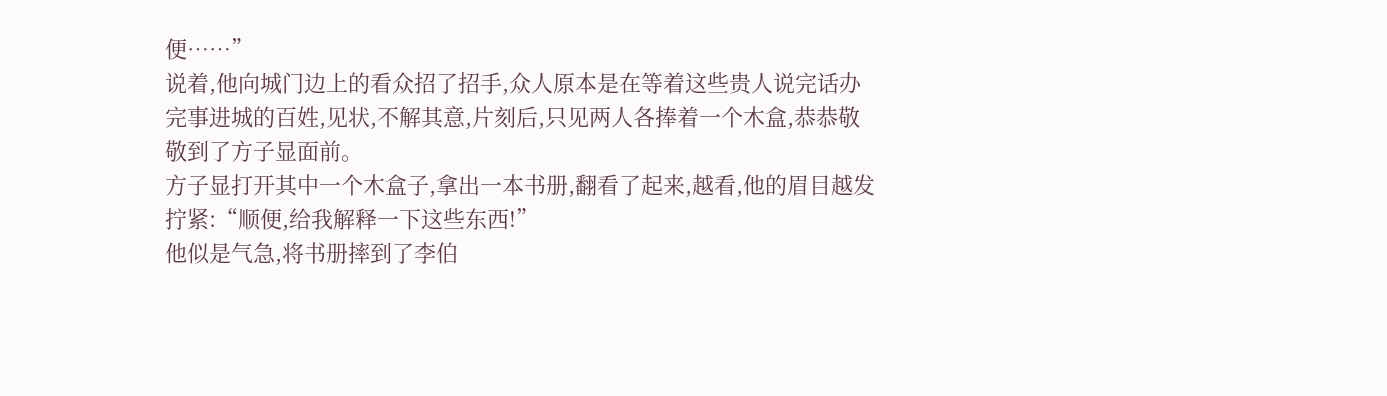便……”
说着,他向城门边上的看众招了招手,众人原本是在等着这些贵人说完话办完事进城的百姓,见状,不解其意,片刻后,只见两人各捧着一个木盒,恭恭敬敬到了方子显面前。
方子显打开其中一个木盒子,拿出一本书册,翻看了起来,越看,他的眉目越发拧紧:“顺便,给我解释一下这些东西!”
他似是气急,将书册摔到了李伯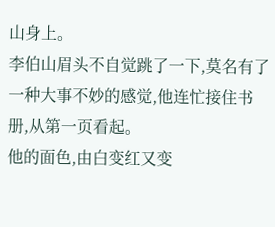山身上。
李伯山眉头不自觉跳了一下,莫名有了一种大事不妙的感觉,他连忙接住书册,从第一页看起。
他的面色,由白变红又变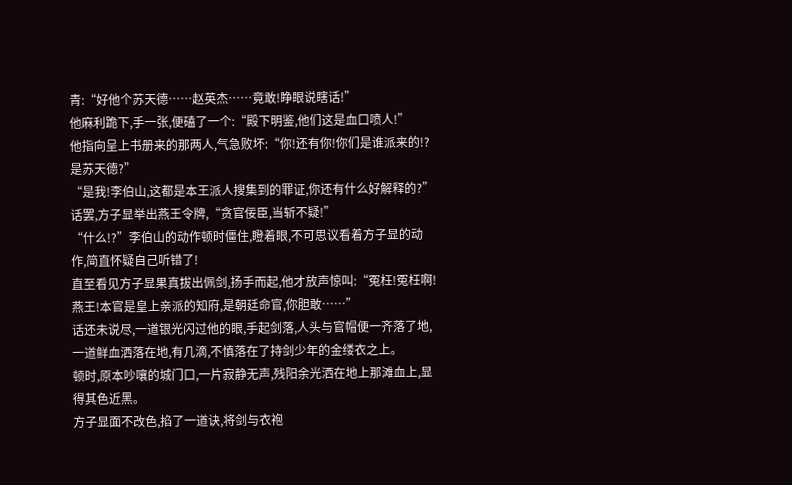青:“好他个苏天德……赵英杰……竟敢!睁眼说瞎话!”
他麻利跪下,手一张,便磕了一个:“殿下明鉴,他们这是血口喷人!”
他指向呈上书册来的那两人,气急败坏:“你!还有你!你们是谁派来的!?是苏天德?”
“是我!李伯山,这都是本王派人搜集到的罪证,你还有什么好解释的?”话罢,方子显举出燕王令牌,“贪官佞臣,当斩不疑!”
“什么!?”李伯山的动作顿时僵住,瞪着眼,不可思议看着方子显的动作,简直怀疑自己听错了!
直至看见方子显果真拔出佩剑,扬手而起,他才放声惊叫:“冤枉!冤枉啊!燕王!本官是皇上亲派的知府,是朝廷命官,你胆敢……”
话还未说尽,一道银光闪过他的眼,手起剑落,人头与官帽便一齐落了地,一道鲜血洒落在地,有几滴,不慎落在了持剑少年的金缕衣之上。
顿时,原本吵嚷的城门口,一片寂静无声,残阳余光洒在地上那滩血上,显得其色近黑。
方子显面不改色,掐了一道诀,将剑与衣袍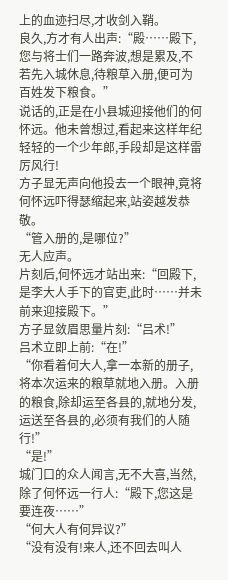上的血迹扫尽,才收剑入鞘。
良久,方才有人出声:“殿……殿下,您与将士们一路奔波,想是累及,不若先入城休息,待粮草入册,便可为百姓发下粮食。”
说话的,正是在小县城迎接他们的何怀远。他未曾想过,看起来这样年纪轻轻的一个少年郎,手段却是这样雷厉风行!
方子显无声向他投去一个眼神,竟将何怀远吓得瑟缩起来,站姿越发恭敬。
“管入册的,是哪位?”
无人应声。
片刻后,何怀远才站出来:“回殿下,是李大人手下的官吏,此时……并未前来迎接殿下。”
方子显敛眉思量片刻:“吕术!”
吕术立即上前:“在!”
“你看着何大人,拿一本新的册子,将本次运来的粮草就地入册。入册的粮食,除却运至各县的,就地分发,运送至各县的,必须有我们的人随行!”
“是!”
城门口的众人闻言,无不大喜,当然,除了何怀远一行人:“殿下,您这是要连夜……”
“何大人有何异议?”
“没有没有!来人,还不回去叫人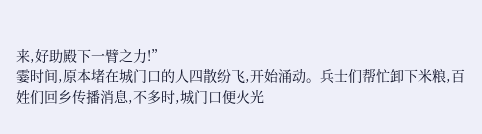来,好助殿下一臂之力!”
霎时间,原本堵在城门口的人四散纷飞,开始涌动。兵士们帮忙卸下米粮,百姓们回乡传播消息,不多时,城门口便火光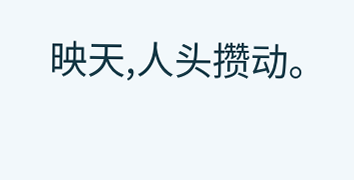映天,人头攒动。